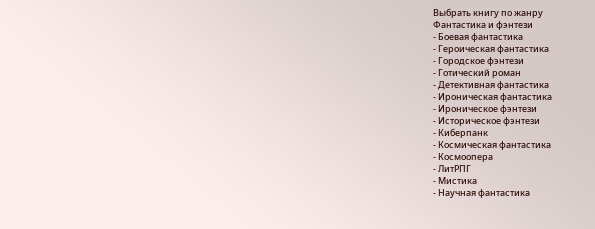Выбрать книгу по жанру
Фантастика и фэнтези
- Боевая фантастика
- Героическая фантастика
- Городское фэнтези
- Готический роман
- Детективная фантастика
- Ироническая фантастика
- Ироническое фэнтези
- Историческое фэнтези
- Киберпанк
- Космическая фантастика
- Космоопера
- ЛитРПГ
- Мистика
- Научная фантастика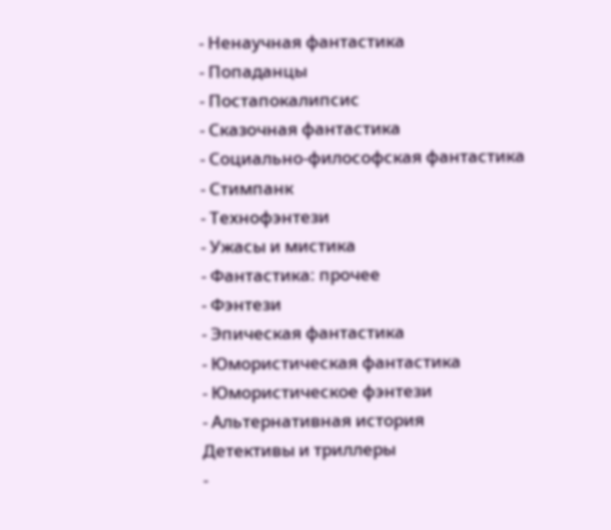- Ненаучная фантастика
- Попаданцы
- Постапокалипсис
- Сказочная фантастика
- Социально-философская фантастика
- Стимпанк
- Технофэнтези
- Ужасы и мистика
- Фантастика: прочее
- Фэнтези
- Эпическая фантастика
- Юмористическая фантастика
- Юмористическое фэнтези
- Альтернативная история
Детективы и триллеры
-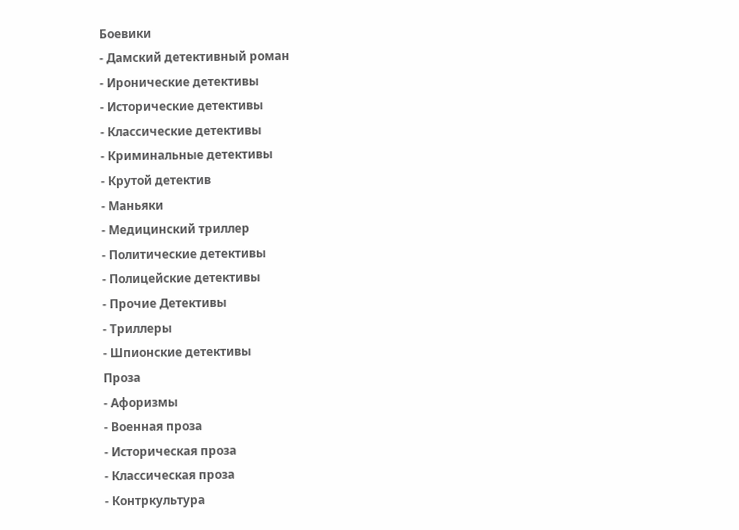Боевики
- Дамский детективный роман
- Иронические детективы
- Исторические детективы
- Классические детективы
- Криминальные детективы
- Крутой детектив
- Маньяки
- Медицинский триллер
- Политические детективы
- Полицейские детективы
- Прочие Детективы
- Триллеры
- Шпионские детективы
Проза
- Афоризмы
- Военная проза
- Историческая проза
- Классическая проза
- Контркультура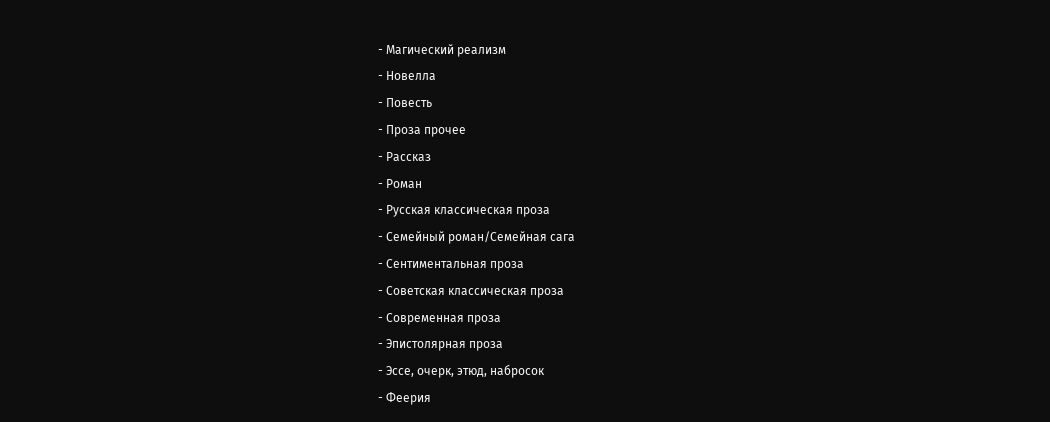- Магический реализм
- Новелла
- Повесть
- Проза прочее
- Рассказ
- Роман
- Русская классическая проза
- Семейный роман/Семейная сага
- Сентиментальная проза
- Советская классическая проза
- Современная проза
- Эпистолярная проза
- Эссе, очерк, этюд, набросок
- Феерия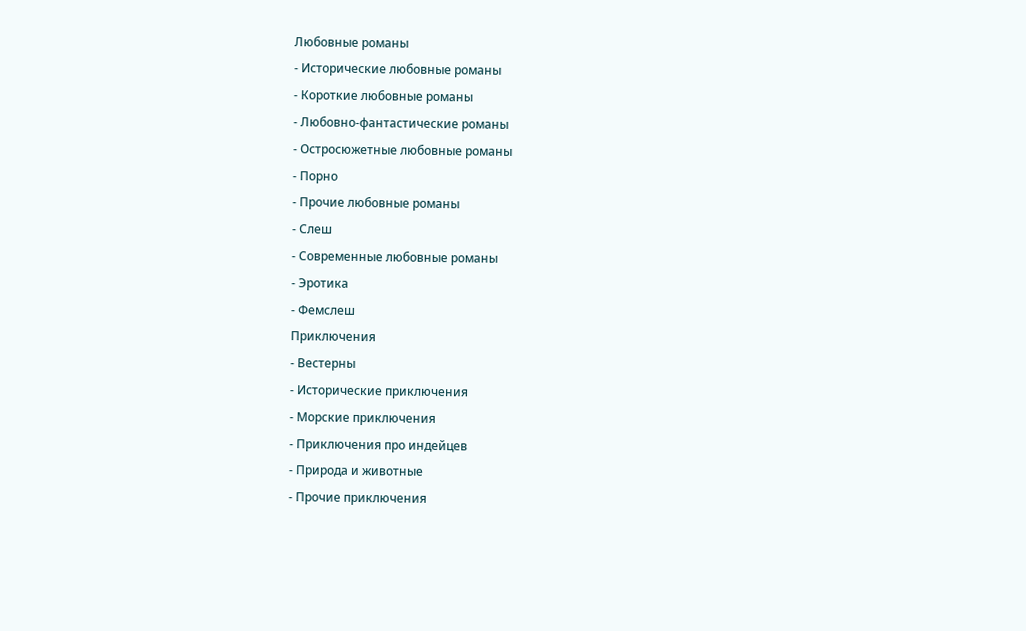Любовные романы
- Исторические любовные романы
- Короткие любовные романы
- Любовно-фантастические романы
- Остросюжетные любовные романы
- Порно
- Прочие любовные романы
- Слеш
- Современные любовные романы
- Эротика
- Фемслеш
Приключения
- Вестерны
- Исторические приключения
- Морские приключения
- Приключения про индейцев
- Природа и животные
- Прочие приключения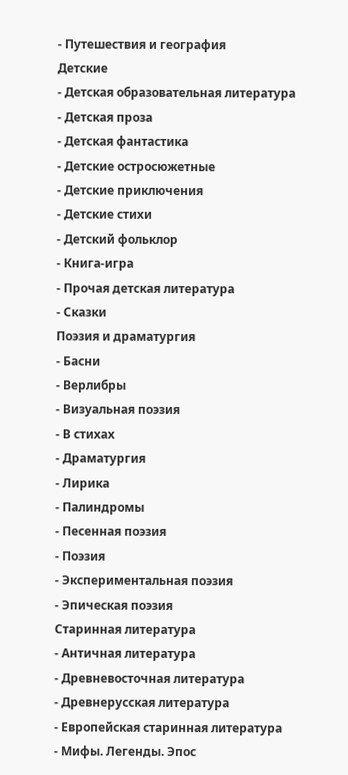- Путешествия и география
Детские
- Детская образовательная литература
- Детская проза
- Детская фантастика
- Детские остросюжетные
- Детские приключения
- Детские стихи
- Детский фольклор
- Книга-игра
- Прочая детская литература
- Сказки
Поэзия и драматургия
- Басни
- Верлибры
- Визуальная поэзия
- В стихах
- Драматургия
- Лирика
- Палиндромы
- Песенная поэзия
- Поэзия
- Экспериментальная поэзия
- Эпическая поэзия
Старинная литература
- Античная литература
- Древневосточная литература
- Древнерусская литература
- Европейская старинная литература
- Мифы. Легенды. Эпос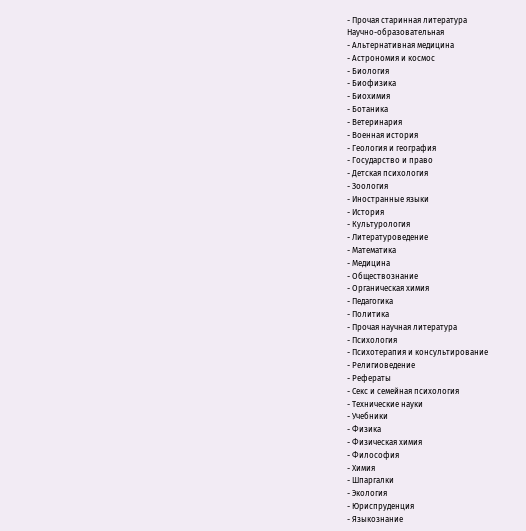- Прочая старинная литература
Научно-образовательная
- Альтернативная медицина
- Астрономия и космос
- Биология
- Биофизика
- Биохимия
- Ботаника
- Ветеринария
- Военная история
- Геология и география
- Государство и право
- Детская психология
- Зоология
- Иностранные языки
- История
- Культурология
- Литературоведение
- Математика
- Медицина
- Обществознание
- Органическая химия
- Педагогика
- Политика
- Прочая научная литература
- Психология
- Психотерапия и консультирование
- Религиоведение
- Рефераты
- Секс и семейная психология
- Технические науки
- Учебники
- Физика
- Физическая химия
- Философия
- Химия
- Шпаргалки
- Экология
- Юриспруденция
- Языкознание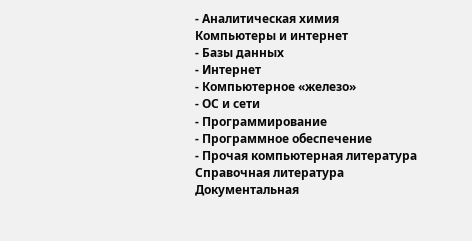- Аналитическая химия
Компьютеры и интернет
- Базы данных
- Интернет
- Компьютерное «железо»
- ОС и сети
- Программирование
- Программное обеспечение
- Прочая компьютерная литература
Справочная литература
Документальная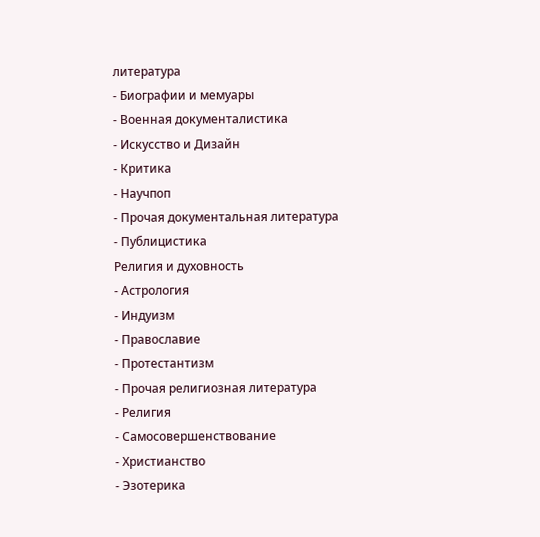литература
- Биографии и мемуары
- Военная документалистика
- Искусство и Дизайн
- Критика
- Научпоп
- Прочая документальная литература
- Публицистика
Религия и духовность
- Астрология
- Индуизм
- Православие
- Протестантизм
- Прочая религиозная литература
- Религия
- Самосовершенствование
- Христианство
- Эзотерика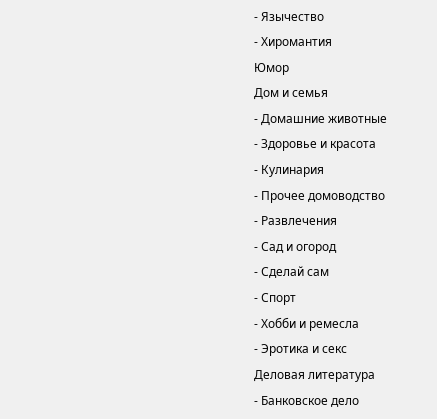- Язычество
- Хиромантия
Юмор
Дом и семья
- Домашние животные
- Здоровье и красота
- Кулинария
- Прочее домоводство
- Развлечения
- Сад и огород
- Сделай сам
- Спорт
- Хобби и ремесла
- Эротика и секс
Деловая литература
- Банковское дело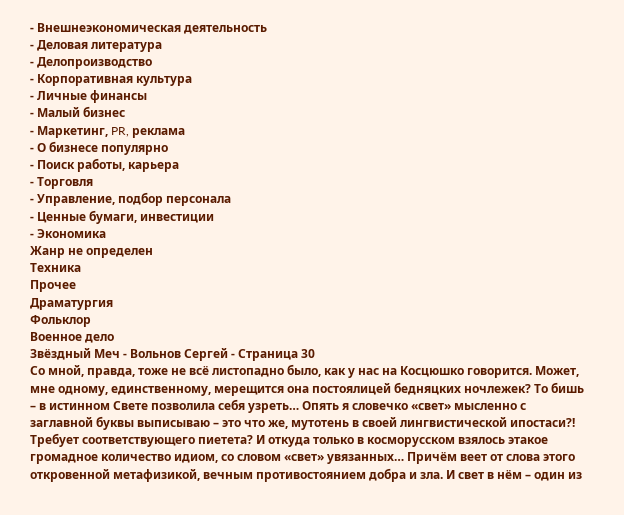- Внешнеэкономическая деятельность
- Деловая литература
- Делопроизводство
- Корпоративная культура
- Личные финансы
- Малый бизнес
- Маркетинг, PR, реклама
- О бизнесе популярно
- Поиск работы, карьера
- Торговля
- Управление, подбор персонала
- Ценные бумаги, инвестиции
- Экономика
Жанр не определен
Техника
Прочее
Драматургия
Фольклор
Военное дело
Звёздный Меч - Вольнов Сергей - Страница 30
Со мной, правда, тоже не всё листопадно было, как у нас на Косцюшко говорится. Может, мне одному, единственному, мерещится она постоялицей бедняцких ночлежек? То бишь – в истинном Свете позволила себя узреть… Опять я словечко «свет» мысленно с заглавной буквы выписываю – это что же, мутотень в своей лингвистической ипостаси?! Требует соответствующего пиетета? И откуда только в косморусском взялось этакое громадное количество идиом, со словом «свет» увязанных… Причём веет от слова этого откровенной метафизикой, вечным противостоянием добра и зла. И свет в нём – один из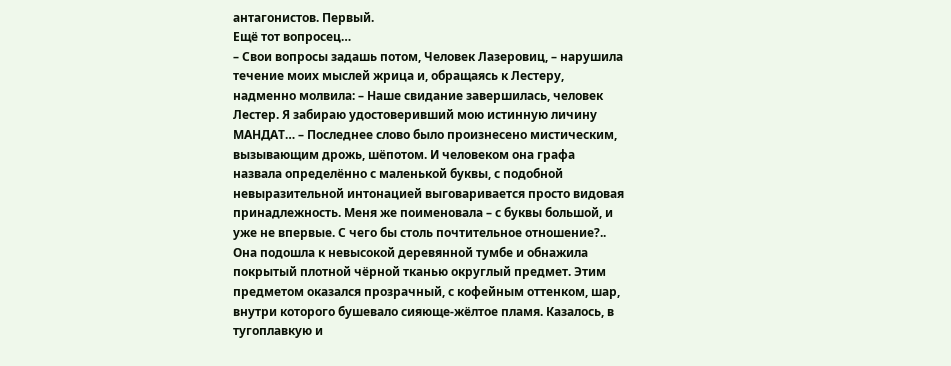антагонистов. Первый.
Ещё тот вопросец…
– Свои вопросы задашь потом, Человек Лазеровиц, – нарушила течение моих мыслей жрица и, обращаясь к Лестеру, надменно молвила: – Наше свидание завершилась, человек Лестер. Я забираю удостоверивший мою истинную личину МАНДАТ… – Последнее слово было произнесено мистическим, вызывающим дрожь, шёпотом. И человеком она графа назвала определённо с маленькой буквы, с подобной невыразительной интонацией выговаривается просто видовая принадлежность. Меня же поименовала – с буквы большой, и уже не впервые. С чего бы столь почтительное отношение?..
Она подошла к невысокой деревянной тумбе и обнажила покрытый плотной чёрной тканью округлый предмет. Этим предметом оказался прозрачный, с кофейным оттенком, шар, внутри которого бушевало сияюще-жёлтое пламя. Казалось, в тугоплавкую и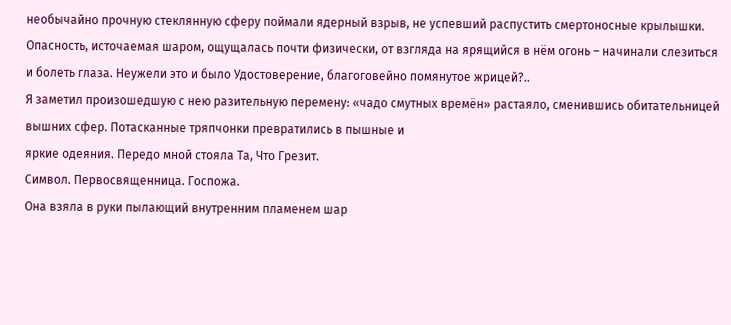необычайно прочную стеклянную сферу поймали ядерный взрыв, не успевший распустить смертоносные крылышки.
Опасность, источаемая шаром, ощущалась почти физически, от взгляда на ярящийся в нём огонь – начинали слезиться и болеть глаза. Неужели это и было Удостоверение, благоговейно помянутое жрицей?..
Я заметил произошедшую с нею разительную перемену: «чадо смутных времён» растаяло, сменившись обитательницей вышних сфер. Потасканные тряпчонки превратились в пышные и
яркие одеяния. Передо мной стояла Та, Что Грезит.
Символ. Первосвященница. Госпожа.
Она взяла в руки пылающий внутренним пламенем шар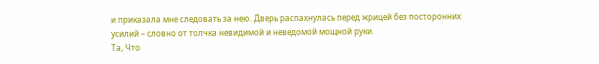и приказала мне следовать за нею. Дверь распахнулась перед жрицей без посторонних усилий – словно от толчка невидимой и неведомой мощной руки.
Та, Что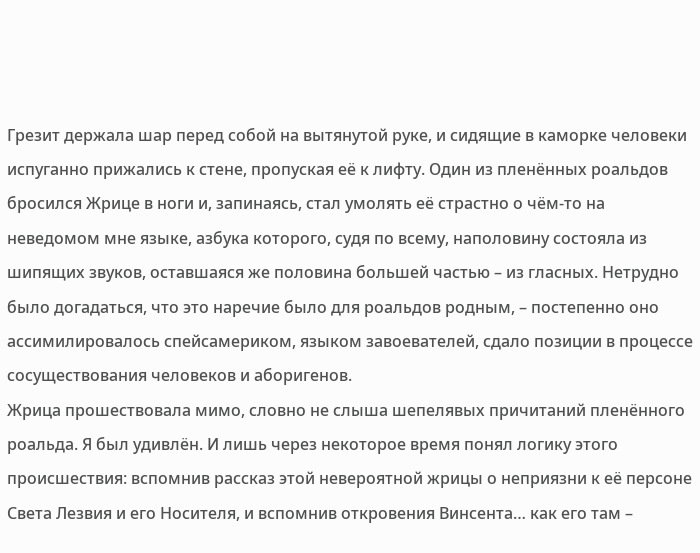Грезит держала шар перед собой на вытянутой руке, и сидящие в каморке человеки испуганно прижались к стене, пропуская её к лифту. Один из пленённых роальдов бросился Жрице в ноги и, запинаясь, стал умолять её страстно о чём-то на неведомом мне языке, азбука которого, судя по всему, наполовину состояла из шипящих звуков, оставшаяся же половина большей частью – из гласных. Нетрудно было догадаться, что это наречие было для роальдов родным, – постепенно оно ассимилировалось спейсамериком, языком завоевателей, сдало позиции в процессе сосуществования человеков и аборигенов.
Жрица прошествовала мимо, словно не слыша шепелявых причитаний пленённого роальда. Я был удивлён. И лишь через некоторое время понял логику этого происшествия: вспомнив рассказ этой невероятной жрицы о неприязни к её персоне Света Лезвия и его Носителя, и вспомнив откровения Винсента… как его там –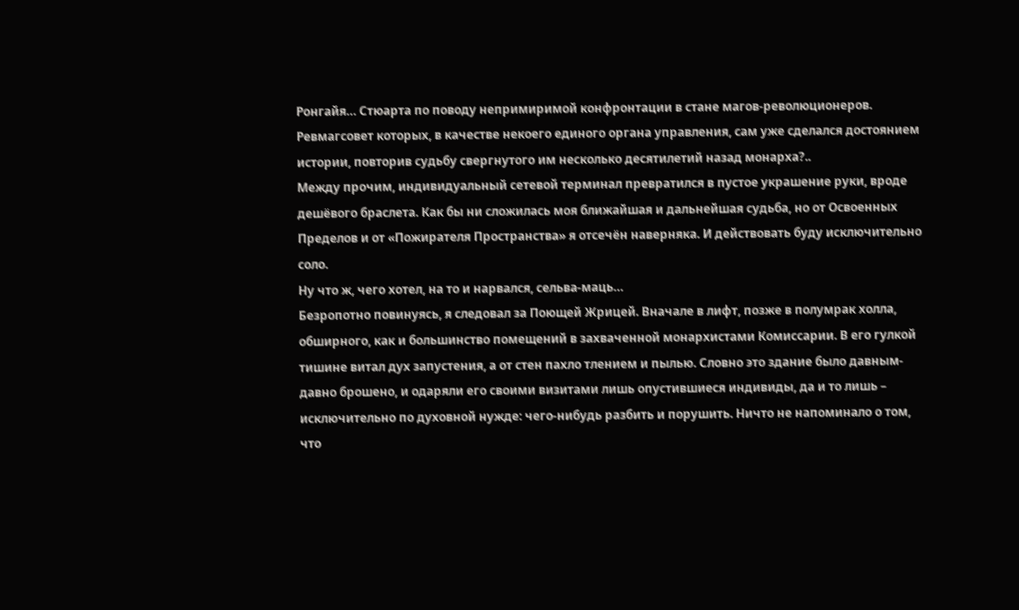Ронгайя… Стюарта по поводу непримиримой конфронтации в стане магов-революционеров. Ревмагсовет которых, в качестве некоего единого органа управления, сам уже сделался достоянием истории, повторив судьбу свергнутого им несколько десятилетий назад монарха?..
Между прочим, индивидуальный сетевой терминал превратился в пустое украшение руки, вроде дешёвого браслета. Как бы ни сложилась моя ближайшая и дальнейшая судьба, но от Освоенных Пределов и от «Пожирателя Пространства» я отсечён наверняка. И действовать буду исключительно соло.
Ну что ж, чего хотел, на то и нарвался, сельва-маць…
Безропотно повинуясь, я следовал за Поющей Жрицей. Вначале в лифт, позже в полумрак холла, обширного, как и большинство помещений в захваченной монархистами Комиссарии. В его гулкой тишине витал дух запустения, а от стен пахло тлением и пылью. Словно это здание было давным-давно брошено, и одаряли его своими визитами лишь опустившиеся индивиды, да и то лишь – исключительно по духовной нужде: чего-нибудь разбить и порушить. Ничто не напоминало о том, что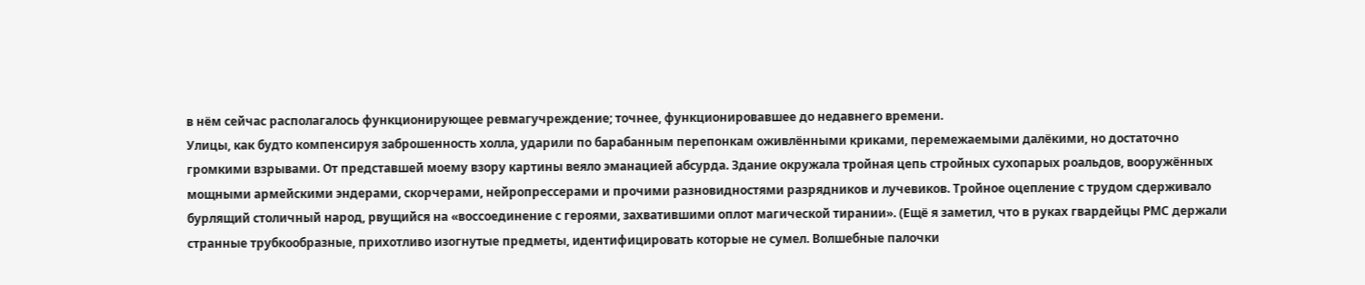в нём сейчас располагалось функционирующее ревмагучреждение; точнее, функционировавшее до недавнего времени.
Улицы, как будто компенсируя заброшенность холла, ударили по барабанным перепонкам оживлёнными криками, перемежаемыми далёкими, но достаточно громкими взрывами. От представшей моему взору картины веяло эманацией абсурда. Здание окружала тройная цепь стройных сухопарых роальдов, вооружённых мощными армейскими эндерами, скорчерами, нейропрессерами и прочими разновидностями разрядников и лучевиков. Тройное оцепление с трудом сдерживало бурлящий столичный народ, рвущийся на «воссоединение с героями, захватившими оплот магической тирании». (Ещё я заметил, что в руках гвардейцы РМС держали странные трубкообразные, прихотливо изогнутые предметы, идентифицировать которые не сумел. Волшебные палочки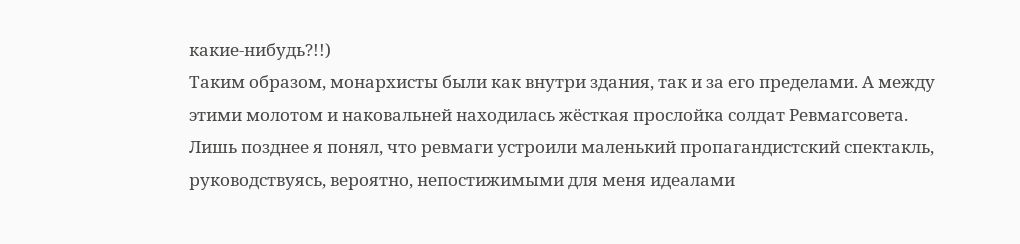какие-нибудь?!!)
Таким образом, монархисты были как внутри здания, так и за его пределами. А между этими молотом и наковальней находилась жёсткая прослойка солдат Ревмагсовета.
Лишь позднее я понял, что ревмаги устроили маленький пропагандистский спектакль, руководствуясь, вероятно, непостижимыми для меня идеалами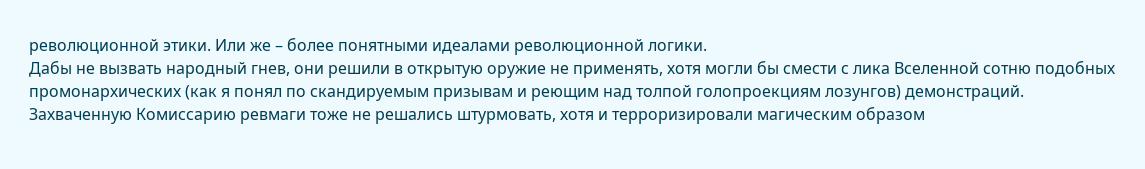революционной этики. Или же – более понятными идеалами революционной логики.
Дабы не вызвать народный гнев, они решили в открытую оружие не применять, хотя могли бы смести с лика Вселенной сотню подобных промонархических (как я понял по скандируемым призывам и реющим над толпой голопроекциям лозунгов) демонстраций.
Захваченную Комиссарию ревмаги тоже не решались штурмовать, хотя и терроризировали магическим образом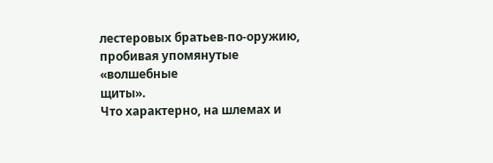лестеровых братьев-по-оружию, пробивая упомянутые «волшебные
щиты».
Что характерно, на шлемах и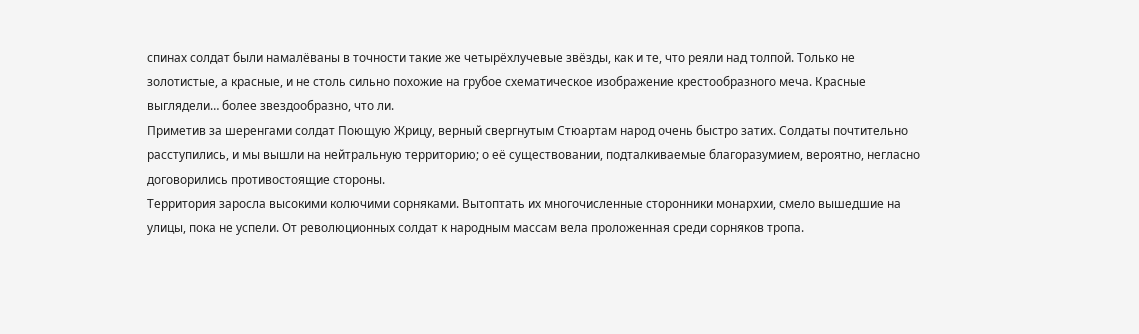спинах солдат были намалёваны в точности такие же четырёхлучевые звёзды, как и те, что реяли над толпой. Только не золотистые, а красные, и не столь сильно похожие на грубое схематическое изображение крестообразного меча. Красные выглядели… более звездообразно, что ли.
Приметив за шеренгами солдат Поющую Жрицу, верный свергнутым Стюартам народ очень быстро затих. Солдаты почтительно расступились, и мы вышли на нейтральную территорию; о её существовании, подталкиваемые благоразумием, вероятно, негласно договорились противостоящие стороны.
Территория заросла высокими колючими сорняками. Вытоптать их многочисленные сторонники монархии, смело вышедшие на улицы, пока не успели. От революционных солдат к народным массам вела проложенная среди сорняков тропа.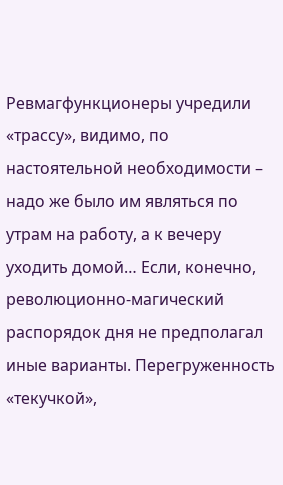Ревмагфункционеры учредили «трассу», видимо, по настоятельной необходимости – надо же было им являться по утрам на работу, а к вечеру уходить домой… Если, конечно, революционно-магический распорядок дня не предполагал иные варианты. Перегруженность «текучкой»,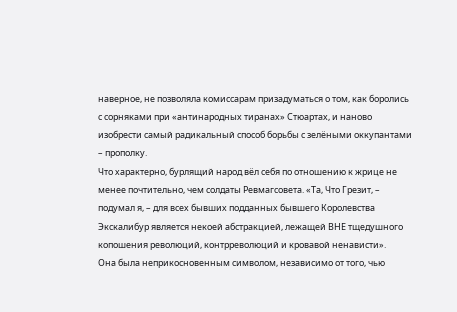наверное, не позволяла комиссарам призадуматься о том, как боролись с сорняками при «антинародных тиранах» Стюартах, и наново изобрести самый радикальный способ борьбы с зелёными оккупантами – прополку.
Что характерно, бурлящий народ вёл себя по отношению к жрице не менее почтительно, чем солдаты Ревмагсовета. «Та, Что Грезит, – подумал я, – для всех бывших подданных бывшего Королевства Экскалибур является некоей абстракцией, лежащей ВНЕ тщедушного копошения революций, контрреволюций и кровавой ненависти».
Она была неприкосновенным символом, независимо от того, чью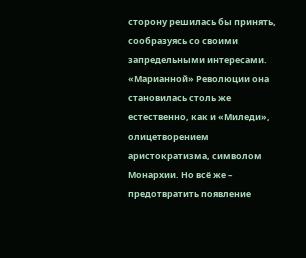сторону решилась бы принять, сообразуясь со своими запредельными интересами. «Марианной» Революции она становилась столь же естественно, как и «Миледи», олицетворением аристократизма, символом Монархии. Но всё же – предотвратить появление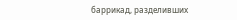баррикад, разделивших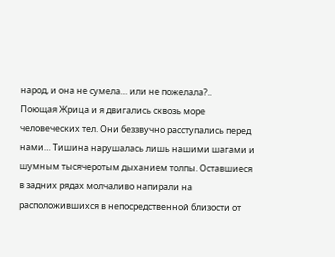народ, и она не сумела… или не пожелала?..
Поющая Жрица и я двигались сквозь море человеческих тел. Они беззвучно расступались перед нами… Тишина нарушалась лишь нашими шагами и шумным тысячеротым дыханием толпы. Оставшиеся в задних рядах молчаливо напирали на расположившихся в непосредственной близости от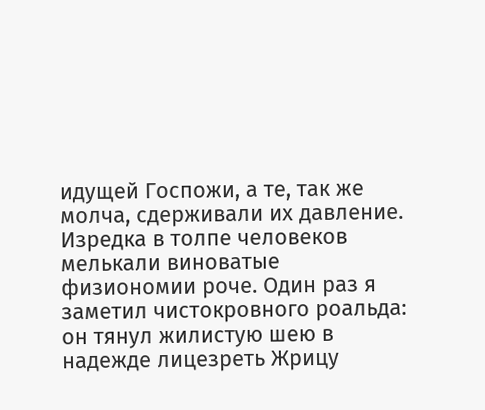идущей Госпожи, а те, так же молча, сдерживали их давление. Изредка в толпе человеков мелькали виноватые физиономии роче. Один раз я заметил чистокровного роальда: он тянул жилистую шею в надежде лицезреть Жрицу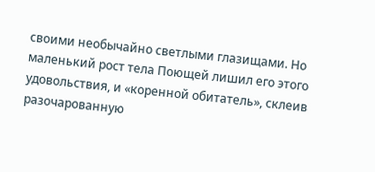своими необычайно светлыми глазищами. Но маленький рост тела Поющей лишил его этого удовольствия, и «коренной обитатель», склеив разочарованную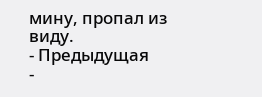мину, пропал из виду.
- Предыдущая
-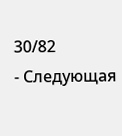30/82
- Следующая